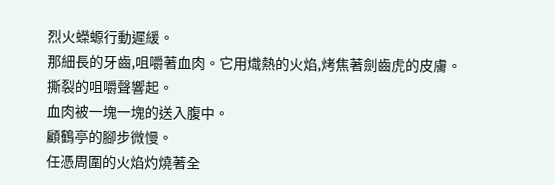烈火蠑螈行動遲緩。
那細長的牙齒,咀嚼著血肉。它用熾熱的火焰,烤焦著劍齒虎的皮膚。
撕裂的咀嚼聲響起。
血肉被一塊一塊的送入腹中。
顧鶴亭的腳步微慢。
任憑周圍的火焰灼燒著全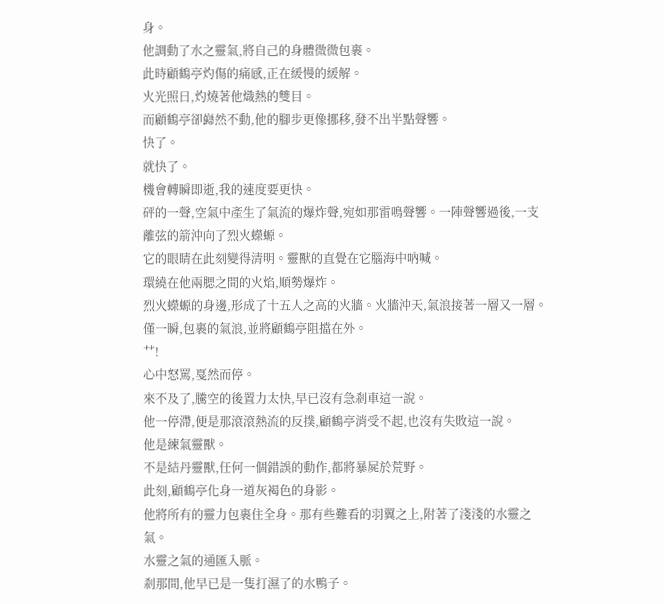身。
他調動了水之靈氣,將自己的身體微微包裹。
此時顧鶴亭灼傷的痛感,正在緩慢的緩解。
火光照日,灼燒著他熾熱的雙目。
而顧鶴亭卻巋然不動,他的腳步更像挪移,發不出半點聲響。
快了。
就快了。
機會轉瞬即逝,我的速度要更快。
砰的一聲,空氣中產生了氣流的爆炸聲,宛如那雷鳴聲響。一陣聲響過後,一支離弦的箭沖向了烈火蠑螈。
它的眼睛在此刻變得清明。靈獸的直覺在它腦海中吶喊。
環繞在他兩腮之間的火焰,順勢爆炸。
烈火蠑螈的身邊,形成了十五人之高的火牆。火牆沖天,氣浪接著一層又一層。
僅一瞬,包裹的氣浪,並將顧鶴亭阻擋在外。
艹!
心中怒罵,戛然而停。
來不及了,騰空的後置力太快,早已沒有急剎車這一說。
他一停滯,便是那滾滾熱流的反撲,顧鶴亭消受不起,也沒有失敗這一說。
他是練氣靈獸。
不是結丹靈獸,任何一個錯誤的動作,都將暴屍於荒野。
此刻,顧鶴亭化身一道灰褐色的身影。
他將所有的靈力包裹住全身。那有些難看的羽翼之上,附著了淺淺的水靈之氣。
水靈之氣的通匯入脈。
剎那間,他早已是一隻打濕了的水鴨子。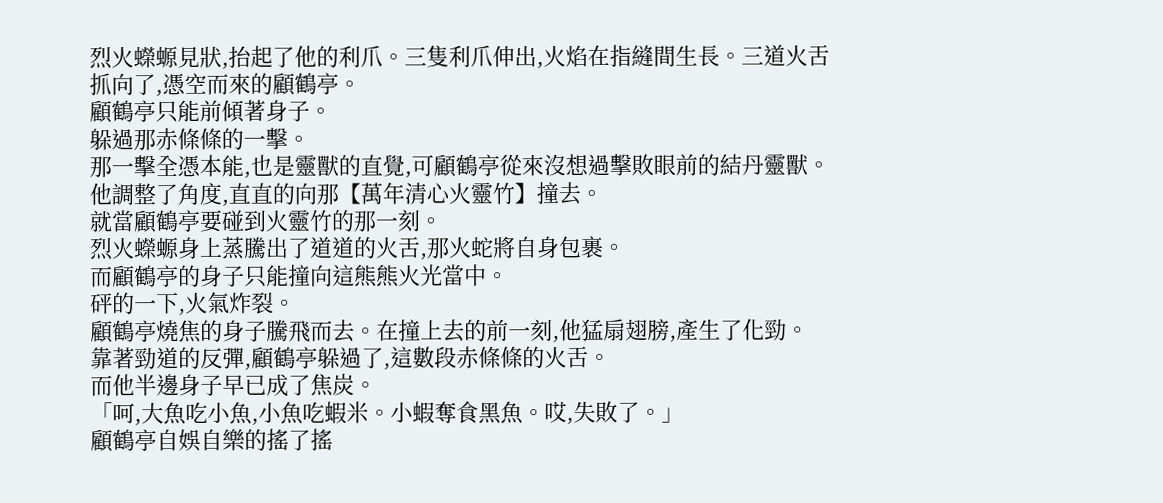烈火蠑螈見狀,抬起了他的利爪。三隻利爪伸出,火焰在指縫間生長。三道火舌抓向了,憑空而來的顧鶴亭。
顧鶴亭只能前傾著身子。
躲過那赤條條的一擊。
那一擊全憑本能,也是靈獸的直覺,可顧鶴亭從來沒想過擊敗眼前的結丹靈獸。
他調整了角度,直直的向那【萬年清心火靈竹】撞去。
就當顧鶴亭要碰到火靈竹的那一刻。
烈火蠑螈身上蒸騰出了道道的火舌,那火蛇將自身包裹。
而顧鶴亭的身子只能撞向這熊熊火光當中。
砰的一下,火氣炸裂。
顧鶴亭燒焦的身子騰飛而去。在撞上去的前一刻,他猛扇翅膀,產生了化勁。
靠著勁道的反彈,顧鶴亭躲過了,這數段赤條條的火舌。
而他半邊身子早已成了焦炭。
「呵,大魚吃小魚,小魚吃蝦米。小蝦奪食黑魚。哎,失敗了。」
顧鶴亭自娛自樂的搖了搖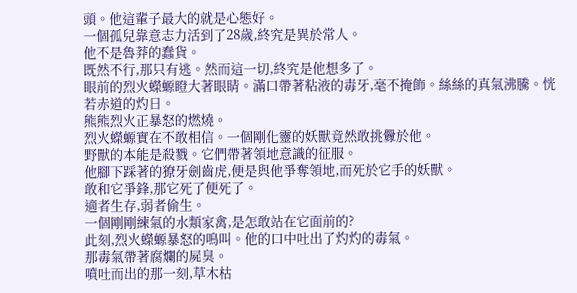頭。他這輩子最大的就是心態好。
一個孤兒靠意志力活到了28歲,終究是異於常人。
他不是魯莽的蠢貨。
既然不行,那只有逃。然而這一切,終究是他想多了。
眼前的烈火蠑螈瞪大著眼睛。滿口帶著粘液的毒牙,毫不掩飾。絲絲的真氣沸騰。恍若赤道的灼日。
熊熊烈火正暴怒的燃燒。
烈火蠑螈實在不敢相信。一個剛化靈的妖獸竟然敢挑釁於他。
野獸的本能是殺戮。它們帶著領地意識的征服。
他腳下踩著的獠牙劍齒虎,便是與他爭奪領地,而死於它手的妖獸。
敢和它爭鋒,那它死了便死了。
適者生存,弱者偷生。
一個剛剛練氣的水類家禽,是怎敢站在它面前的?
此刻,烈火蠑螈暴怒的鳴叫。他的口中吐出了灼灼的毒氣。
那毒氣帶著腐爛的屍臭。
噴吐而出的那一刻,草木枯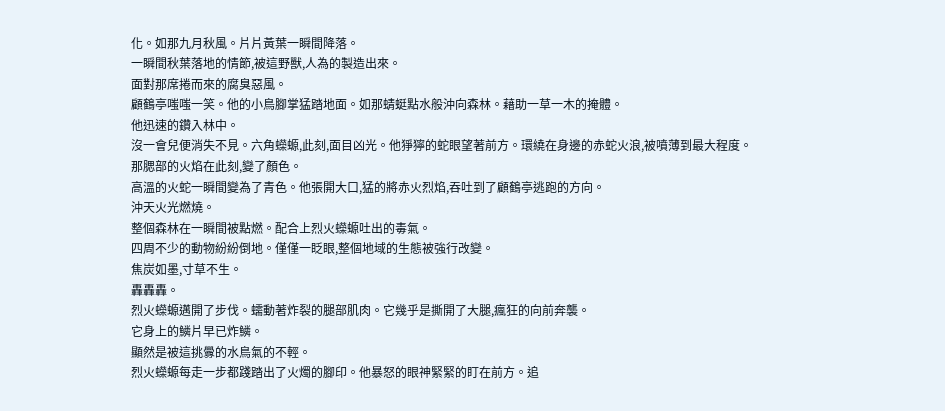化。如那九月秋風。片片黃葉一瞬間降落。
一瞬間秋葉落地的情節,被這野獸,人為的製造出來。
面對那席捲而來的腐臭惡風。
顧鶴亭嗤嗤一笑。他的小鳥腳掌猛踏地面。如那蜻蜓點水般沖向森林。藉助一草一木的掩體。
他迅速的鑽入林中。
沒一會兒便消失不見。六角蠑螈,此刻,面目凶光。他猙獰的蛇眼望著前方。環繞在身邊的赤蛇火浪,被噴薄到最大程度。
那腮部的火焰在此刻,變了顏色。
高溫的火蛇一瞬間變為了青色。他張開大口,猛的將赤火烈焰,吞吐到了顧鶴亭逃跑的方向。
沖天火光燃燒。
整個森林在一瞬間被點燃。配合上烈火蠑螈吐出的毒氣。
四周不少的動物紛紛倒地。僅僅一眨眼,整個地域的生態被強行改變。
焦炭如墨,寸草不生。
轟轟轟。
烈火蠑螈邁開了步伐。蠕動著炸裂的腿部肌肉。它幾乎是撕開了大腿,瘋狂的向前奔襲。
它身上的鱗片早已炸鱗。
顯然是被這挑釁的水鳥氣的不輕。
烈火蠑螈每走一步都踐踏出了火燭的腳印。他暴怒的眼神緊緊的盯在前方。追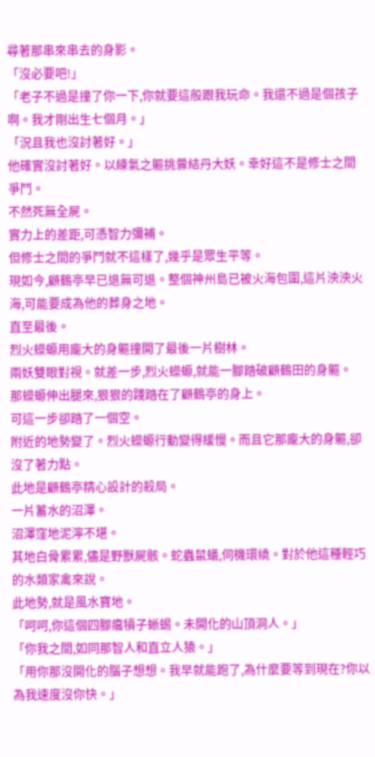尋著那串來串去的身影。
「沒必要吧!」
「老子不過是撞了你一下,你就要這般跟我玩命。我還不過是個孩子啊。我才剛出生七個月。」
「況且我也沒討著好。」
他確實沒討著好。以練氣之軀挑釁結丹大妖。幸好這不是修士之間爭鬥。
不然死無全屍。
實力上的差距,可憑智力彌補。
但修士之間的爭鬥就不這樣了,幾乎是眾生平等。
現如今,顧鶴亭早已退無可退。整個神州島已被火海包圍,這片泱泱火海,可能要成為他的葬身之地。
直至最後。
烈火蠑螈用龐大的身軀撞開了最後一片樹林。
兩妖雙眼對視。就差一步,烈火蠑螈,就能一腳踏破顧鶴田的身軀。
那蠑螈伸出腿來,狠狠的踐踏在了顧鶴亭的身上。
可這一步卻踏了一個空。
附近的地勢變了。烈火蠑螈行動變得緩慢。而且它那龐大的身軀,卻沒了著力點。
此地是顧鶴亭精心設計的殺局。
一片蓄水的沼澤。
沼澤窪地泥濘不堪。
其地白骨累累,儘是野獸屍骸。蛇蟲鼠蟻,伺機環繞。對於他這種輕巧的水類家禽來說。
此地勢,就是風水寶地。
「呵呵,你這個四腳癟犢子蜥蜴。未開化的山頂洞人。」
「你我之間,如同那智人和直立人猿。」
「用你那沒開化的腦子想想。我早就能跑了,為什麼要等到現在?你以為我速度沒你快。」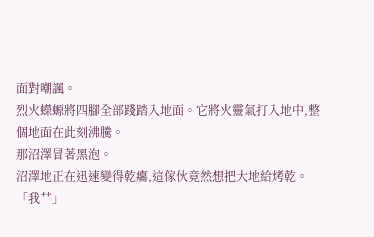面對嘲諷。
烈火蠑螈將四腳全部踐踏入地面。它將火靈氣打入地中,整個地面在此刻沸騰。
那沼澤冒著黑泡。
沼澤地正在迅速變得乾癟,這傢伙竟然想把大地給烤乾。
「我艹」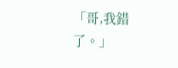「哥,我錯了。」